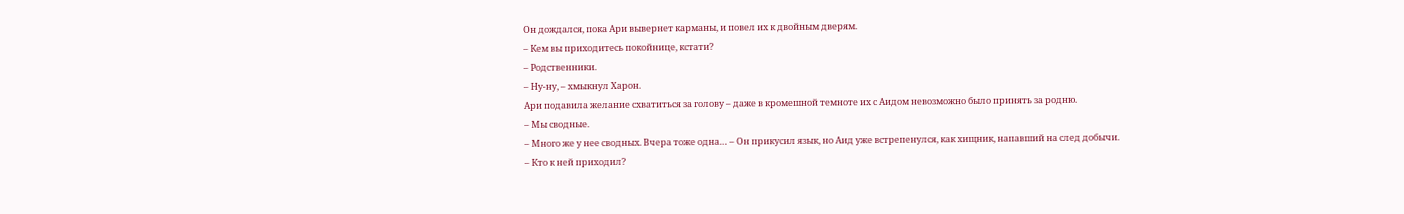Он дождался, пока Ари вывернет карманы, и повел их к двойным дверям.
– Кем вы приходитесь покойнице, кстати?
– Родственники.
– Ну-ну, – хмыкнул Харон.
Ари подавила желание схватиться за голову – даже в кромешной темноте их с Аидом невозможно было принять за родню.
– Мы сводные.
– Много же у нее сводных. Вчера тоже одна… – Он прикусил язык, но Аид уже встрепенулся, как хищник, напавший на след добычи.
– Кто к ней приходил?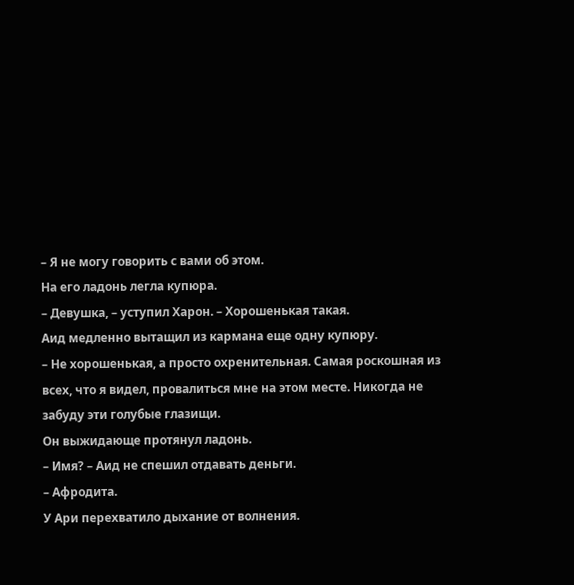– Я не могу говорить с вами об этом.
На его ладонь легла купюра.
– Девушка, – уступил Харон. – Хорошенькая такая.
Аид медленно вытащил из кармана еще одну купюру.
– Не хорошенькая, а просто охренительная. Самая роскошная из всех, что я видел, провалиться мне на этом месте. Никогда не забуду эти голубые глазищи.
Он выжидающе протянул ладонь.
– Имя? – Аид не спешил отдавать деньги.
– Афродита.
У Ари перехватило дыхание от волнения.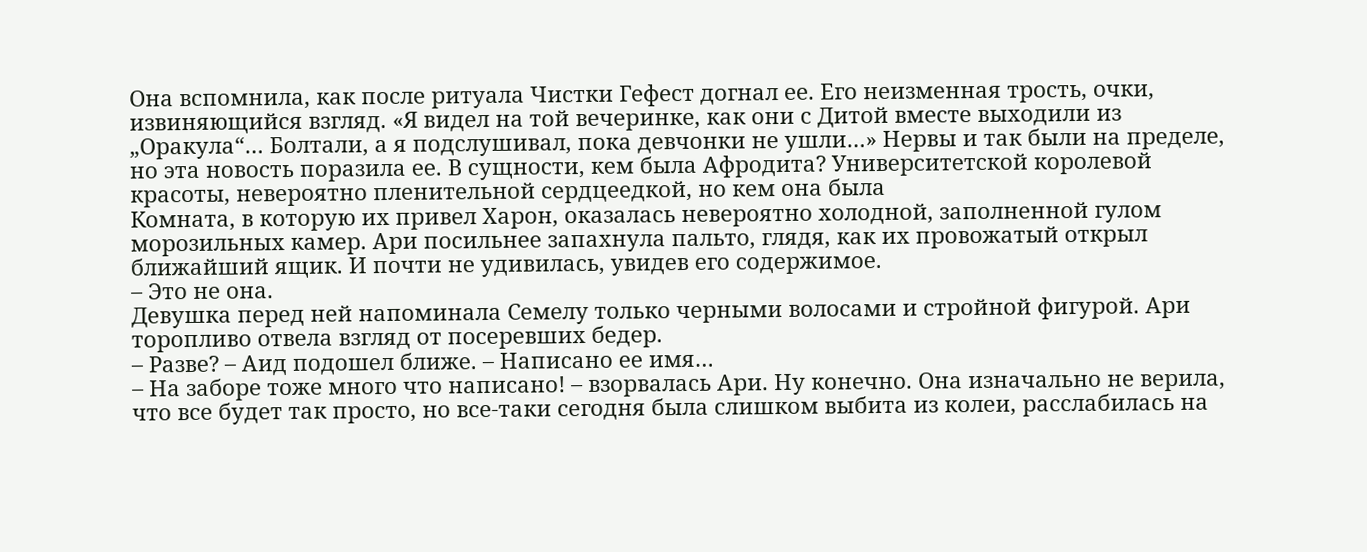Она вспомнила, как после ритуала Чистки Гефест догнал ее. Его неизменная трость, очки, извиняющийся взгляд. «Я видел на той вечеринке, как они с Дитой вместе выходили из „Оракула“… Болтали, а я подслушивал, пока девчонки не ушли…» Нервы и так были на пределе, но эта новость поразила ее. В сущности, кем была Афродита? Университетской королевой красоты, невероятно пленительной сердцеедкой, но кем она была
Комната, в которую их привел Харон, оказалась невероятно холодной, заполненной гулом морозильных камер. Ари посильнее запахнула пальто, глядя, как их провожатый открыл ближайший ящик. И почти не удивилась, увидев его содержимое.
– Это не она.
Девушка перед ней напоминала Семелу только черными волосами и стройной фигурой. Ари торопливо отвела взгляд от посеревших бедер.
– Разве? – Аид подошел ближе. – Написано ее имя…
– На заборе тоже много что написано! – взорвалась Ари. Ну конечно. Она изначально не верила, что все будет так просто, но все-таки сегодня была слишком выбита из колеи, расслабилась на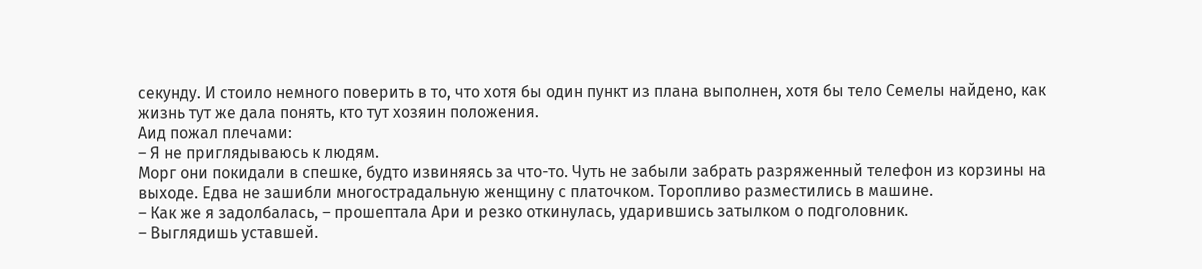секунду. И стоило немного поверить в то, что хотя бы один пункт из плана выполнен, хотя бы тело Семелы найдено, как жизнь тут же дала понять, кто тут хозяин положения.
Аид пожал плечами:
– Я не приглядываюсь к людям.
Морг они покидали в спешке, будто извиняясь за что-то. Чуть не забыли забрать разряженный телефон из корзины на выходе. Едва не зашибли многострадальную женщину с платочком. Торопливо разместились в машине.
– Как же я задолбалась, – прошептала Ари и резко откинулась, ударившись затылком о подголовник.
– Выглядишь уставшей.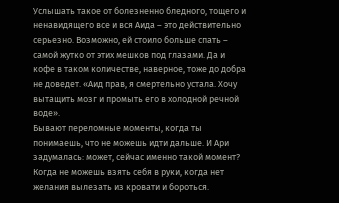Услышать такое от болезненно бледного, тощего и ненавидящего все и вся Аида – это действительно серьезно. Возможно, ей стоило больше спать – самой жутко от этих мешков под глазами. Да и кофе в таком количестве, наверное, тоже до добра не доведет. «Аид прав, я смертельно устала. Хочу вытащить мозг и промыть его в холодной речной воде».
Бывают переломные моменты, когда ты понимаешь, что не можешь идти дальше. И Ари задумалась: может, сейчас именно такой момент? Когда не можешь взять себя в руки, когда нет желания вылезать из кровати и бороться.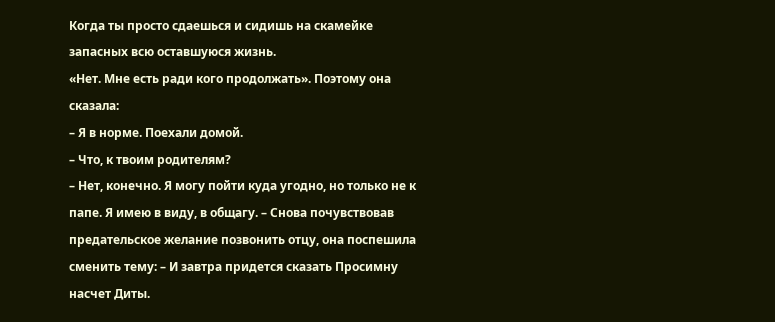Когда ты просто сдаешься и сидишь на скамейке запасных всю оставшуюся жизнь.
«Нет. Мне есть ради кого продолжать». Поэтому она сказала:
– Я в норме. Поехали домой.
– Что, к твоим родителям?
– Нет, конечно. Я могу пойти куда угодно, но только не к папе. Я имею в виду, в общагу. – Снова почувствовав предательское желание позвонить отцу, она поспешила сменить тему: – И завтра придется сказать Просимну насчет Диты.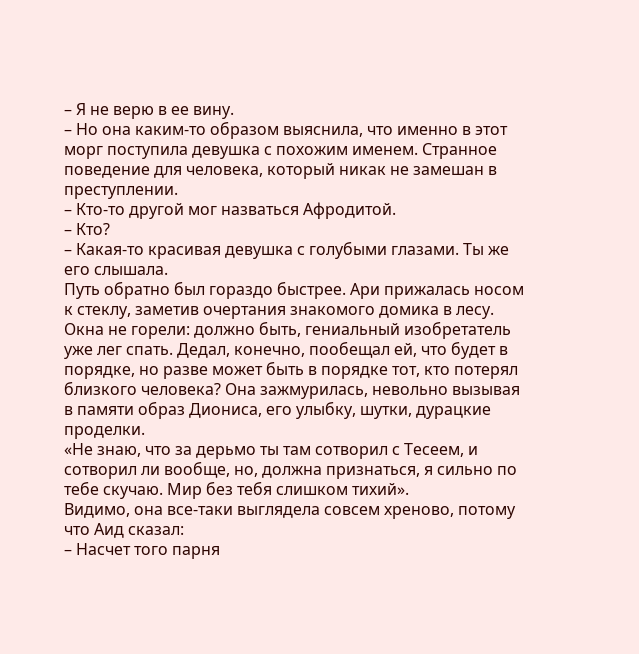– Я не верю в ее вину.
– Но она каким-то образом выяснила, что именно в этот морг поступила девушка с похожим именем. Странное поведение для человека, который никак не замешан в преступлении.
– Кто-то другой мог назваться Афродитой.
– Кто?
– Какая-то красивая девушка с голубыми глазами. Ты же его слышала.
Путь обратно был гораздо быстрее. Ари прижалась носом к стеклу, заметив очертания знакомого домика в лесу. Окна не горели: должно быть, гениальный изобретатель уже лег спать. Дедал, конечно, пообещал ей, что будет в порядке, но разве может быть в порядке тот, кто потерял близкого человека? Она зажмурилась, невольно вызывая в памяти образ Диониса, его улыбку, шутки, дурацкие проделки.
«Не знаю, что за дерьмо ты там сотворил с Тесеем, и сотворил ли вообще, но, должна признаться, я сильно по тебе скучаю. Мир без тебя слишком тихий».
Видимо, она все-таки выглядела совсем хреново, потому что Аид сказал:
– Насчет того парня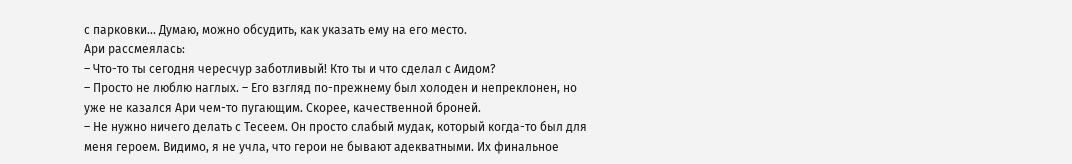с парковки… Думаю, можно обсудить, как указать ему на его место.
Ари рассмеялась:
– Что-то ты сегодня чересчур заботливый! Кто ты и что сделал с Аидом?
– Просто не люблю наглых. – Его взгляд по-прежнему был холоден и непреклонен, но уже не казался Ари чем-то пугающим. Скорее, качественной броней.
– Не нужно ничего делать с Тесеем. Он просто слабый мудак, который когда-то был для меня героем. Видимо, я не учла, что герои не бывают адекватными. Их финальное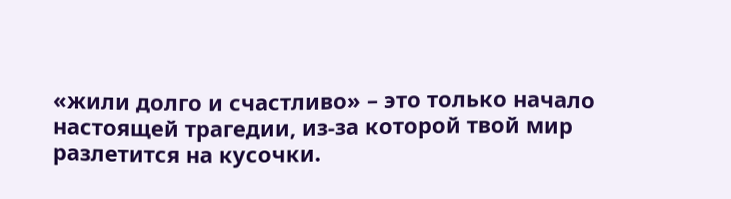«жили долго и счастливо» – это только начало настоящей трагедии, из-за которой твой мир разлетится на кусочки.